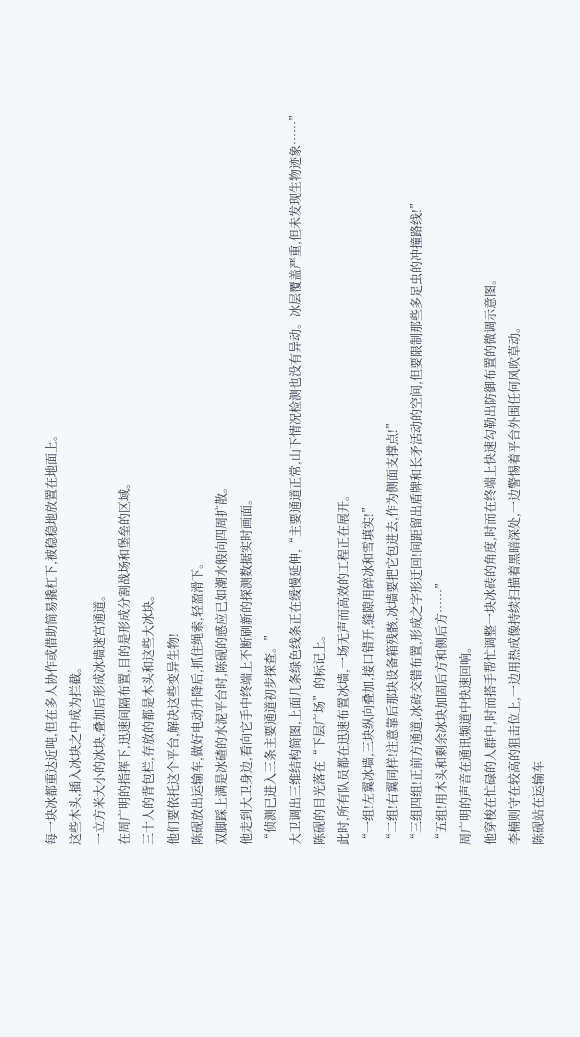每一块冰都重达近吨,但在多人协作或借助简易撬杠下,被稳稳地放置在地面上。
这些木头,插入冰块之中成为拦截。
一立方米大小的冰块,叠加后形成冰墙迷宫通道。
在周广明的指挥下,迅速间隔布置,目的是形成分割战场和堡垒的区域。
三十人的背包栏,存放的都是木头和这些大冰块。
他们要依托这个平台,解决这些变异生物!
陈砚放出运输车,做好电动升降后,抓住绳索,轻盈滑下。
双脚踩上满是冰碴的水泥平台时,陈砚的感应已如潮水般向四周扩散。
他走到大卫身边,看向它手中终端上不断刷新的探测数据实时画面。
“侦测已进入三条主要通道初步探查。”
大卫调出三维结构简图,上面几条绿色线条正在缓慢延伸,“主要通道正常,山下情况检测也没有异动。冰层覆盖严重,但未发现生物迹象……”
陈砚的目光落在“下层广场”的标记上。
此时,所有队员都在迅速布置冰墙,一场无声而高效的工程正在展开。
“一组!左翼冰墙,三块纵向叠加,接口错开,缝隙用碎冰和雪填实!”
“二组!右翼同样!注意靠后那块设备箱残骸,冰墙要把它包进去,作为侧面支撑点!”
“三组四组!正前方通道,冰砖交错布置,形成之字形迂回!间距留出盾牌和长矛活动的空间,但要限制那些多足虫的冲撞路线!”
“五组!用木头和剩余冰块加固后方和侧后方……”
周广明的声音在通讯频道中快速回响。
他穿梭在忙碌的人群中,时而搭手帮忙调整一块冰砖的角度,时而在终端上快速勾勒出防御布置的微调示意图。
李楠则守在较高的狙击位上,一边用热成像持续扫描着黑暗深处,一边警惕着平台外围任何风吹草动。
陈砚站在运输车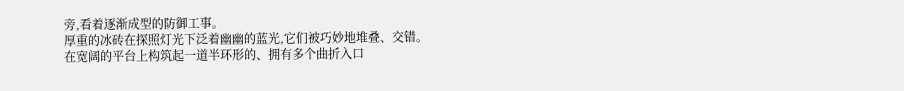旁,看着逐渐成型的防御工事。
厚重的冰砖在探照灯光下泛着幽幽的蓝光,它们被巧妙地堆叠、交错。
在宽阔的平台上构筑起一道半环形的、拥有多个曲折入口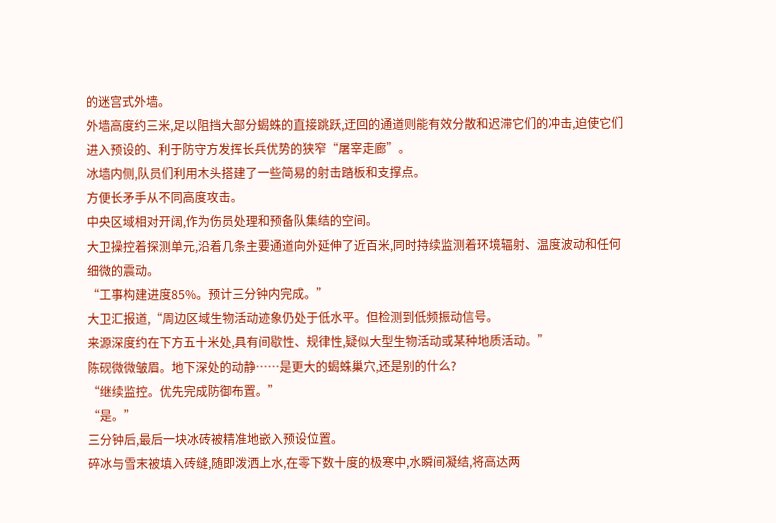的迷宫式外墙。
外墙高度约三米,足以阻挡大部分蝎蛛的直接跳跃,迂回的通道则能有效分散和迟滞它们的冲击,迫使它们进入预设的、利于防守方发挥长兵优势的狭窄“屠宰走廊”。
冰墙内侧,队员们利用木头搭建了一些简易的射击踏板和支撑点。
方便长矛手从不同高度攻击。
中央区域相对开阔,作为伤员处理和预备队集结的空间。
大卫操控着探测单元,沿着几条主要通道向外延伸了近百米,同时持续监测着环境辐射、温度波动和任何细微的震动。
“工事构建进度85%。预计三分钟内完成。”
大卫汇报道,“周边区域生物活动迹象仍处于低水平。但检测到低频振动信号。
来源深度约在下方五十米处,具有间歇性、规律性,疑似大型生物活动或某种地质活动。”
陈砚微微皱眉。地下深处的动静……是更大的蝎蛛巢穴,还是别的什么?
“继续监控。优先完成防御布置。”
“是。”
三分钟后,最后一块冰砖被精准地嵌入预设位置。
碎冰与雪末被填入砖缝,随即泼洒上水,在零下数十度的极寒中,水瞬间凝结,将高达两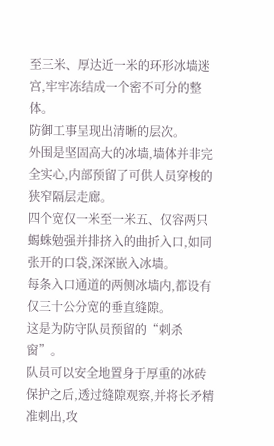至三米、厚达近一米的环形冰墙迷宫,牢牢冻结成一个密不可分的整体。
防御工事呈现出清晰的层次。
外围是坚固高大的冰墙,墙体并非完全实心,内部预留了可供人员穿梭的狭窄隔层走廊。
四个宽仅一米至一米五、仅容两只蝎蛛勉强并排挤入的曲折入口,如同张开的口袋,深深嵌入冰墙。
每条入口通道的两侧冰墙内,都设有仅三十公分宽的垂直缝隙。
这是为防守队员预留的“刺杀窗”。
队员可以安全地置身于厚重的冰砖保护之后,透过缝隙观察,并将长矛精准刺出,攻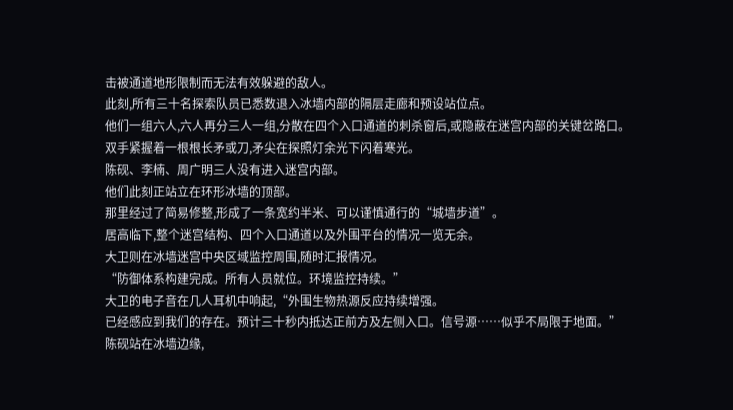击被通道地形限制而无法有效躲避的敌人。
此刻,所有三十名探索队员已悉数退入冰墙内部的隔层走廊和预设站位点。
他们一组六人,六人再分三人一组,分散在四个入口通道的刺杀窗后,或隐蔽在迷宫内部的关键岔路口。
双手紧握着一根根长矛或刀,矛尖在探照灯余光下闪着寒光。
陈砚、李楠、周广明三人没有进入迷宫内部。
他们此刻正站立在环形冰墙的顶部。
那里经过了简易修整,形成了一条宽约半米、可以谨慎通行的“城墙步道”。
居高临下,整个迷宫结构、四个入口通道以及外围平台的情况一览无余。
大卫则在冰墙迷宫中央区域监控周围,随时汇报情况。
“防御体系构建完成。所有人员就位。环境监控持续。”
大卫的电子音在几人耳机中响起,“外围生物热源反应持续增强。
已经感应到我们的存在。预计三十秒内抵达正前方及左侧入口。信号源……似乎不局限于地面。”
陈砚站在冰墙边缘,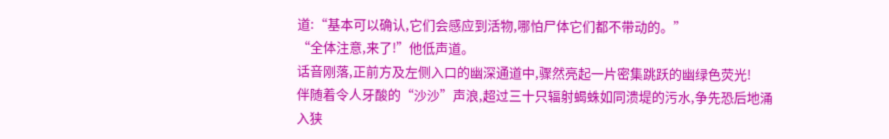道:“基本可以确认,它们会感应到活物,哪怕尸体它们都不带动的。”
“全体注意,来了!”他低声道。
话音刚落,正前方及左侧入口的幽深通道中,骤然亮起一片密集跳跃的幽绿色荧光!
伴随着令人牙酸的“沙沙”声浪,超过三十只辐射蝎蛛如同溃堤的污水,争先恐后地涌入狭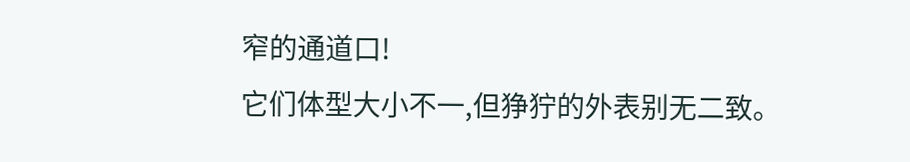窄的通道口!
它们体型大小不一,但狰狞的外表别无二致。